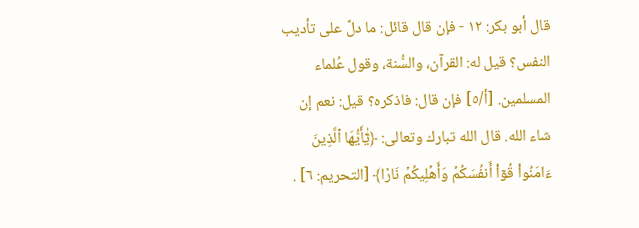قال أبو بكر: ١٢ - فإن قال قائل: ما دلَّ على تأديب النفس؟ قيل له: القرآن، والسُّنة، وقول عُلماء المسلمين. [أ/٥] فإن قال: فاذكره؟ قيل: نعم إن شاء الله. قال الله تبارك وتعالى: ﴿يَٰٓأَيُّهَا ٱلَّذِينَ ءَامَنُواْ قُوٓاْ أَنفُسَكُمۡ وَأَهۡلِيكُمۡ نَارٗا﴾ [التحريم: ٦] .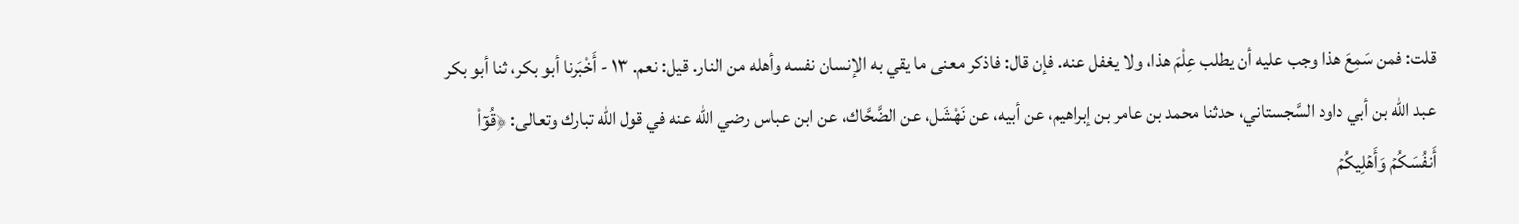قلت: فمن سَمِعَ هذا وجب عليه أن يطلب عِلْمَ هذا، ولا يغفل عنه. فإن قال: فاذكر معنى ما يقي به الإنسان نفسه وأهله من النار. قيل: نعم. ١٣ - أَخْبَرنا أبو بكر، ثنا أبو بكر عبد الله بن أبي داود السَّجستاني، حدثنا محمد بن عامر بن إبراهيم، عن أبيه، عن نَهْشَل، عن الضَّحَّاك، عن ابن عباس رضي الله عنه في قول الله تبارك وتعالى: ﴿قُوٓاْ أَنفُسَكُمۡ وَأَهۡلِيكُمۡ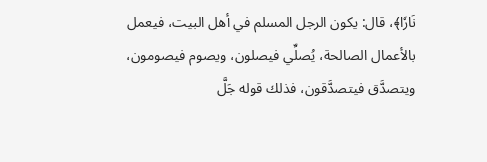نَارٗا﴾، قال: يكون الرجل المسلم في أهل البيت، فيعمل بالأعمال الصالحة، يُصلِّي فيصلون، ويصوم فيصومون، ويتصدَّق فيتصدَّقون، فذلك قوله جَلَّ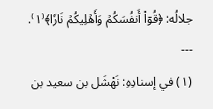جلالُه: ﴿قُوٓاْ أَنفُسَكُمۡ وَأَهۡلِيكُمۡ نَارٗا﴾⁽١⁾.
---
(١) في إسنادِهِ: نَهْشَل بن سعيد بن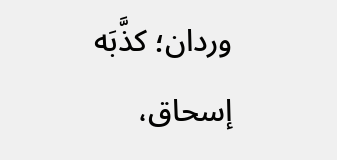وردان؛ كذَّبَه إسحاق،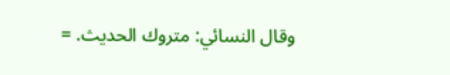وقال النسائي: متروك الحديث. =